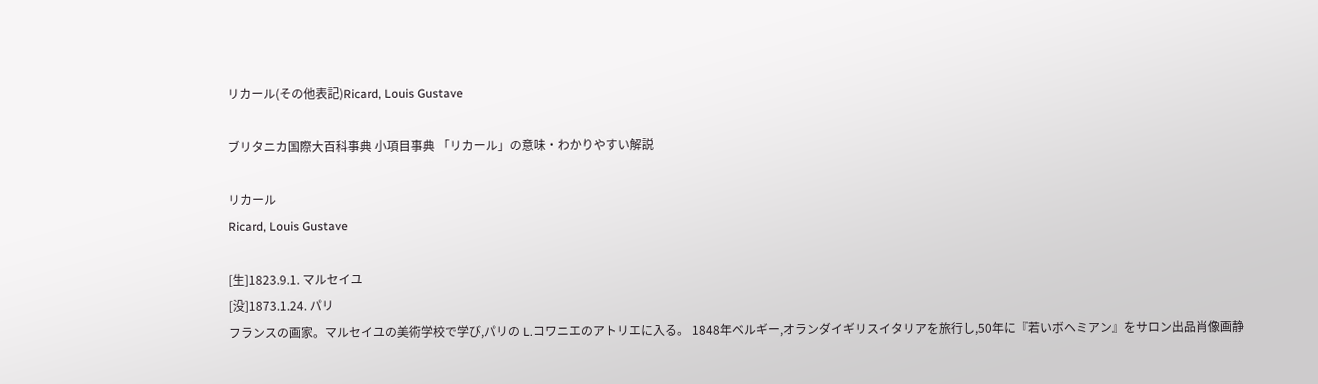リカール(その他表記)Ricard, Louis Gustave

ブリタニカ国際大百科事典 小項目事典 「リカール」の意味・わかりやすい解説

リカール
Ricard, Louis Gustave

[生]1823.9.1. マルセイユ
[没]1873.1.24. パリ
フランスの画家。マルセイユの美術学校で学び,パリの L.コワニエのアトリエに入る。 1848年ベルギー,オランダイギリスイタリアを旅行し,50年に『若いボヘミアン』をサロン出品肖像画静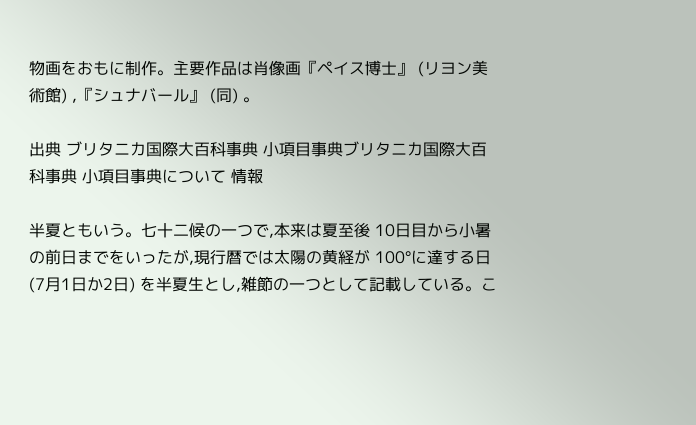物画をおもに制作。主要作品は肖像画『ペイス博士』 (リヨン美術館) ,『シュナバール』 (同) 。

出典 ブリタニカ国際大百科事典 小項目事典ブリタニカ国際大百科事典 小項目事典について 情報

半夏ともいう。七十二候の一つで,本来は夏至後 10日目から小暑の前日までをいったが,現行暦では太陽の黄経が 100°に達する日 (7月1日か2日) を半夏生とし,雑節の一つとして記載している。こ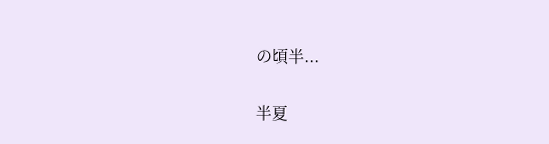の頃半...

半夏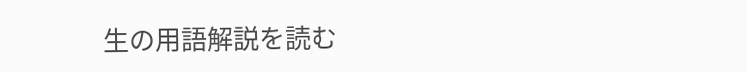生の用語解説を読む